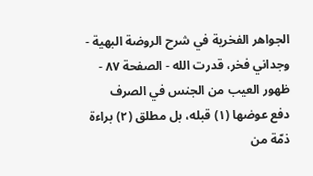الجواهر الفخرية في شرح الروضة البهية - وجداني فخر، قدرت الله - الصفحة ٨٧ - ظهور العيب من الجنس في الصرف
دفع عوضها (١) قبله، بل مطلق (٢) براءة ذمّة من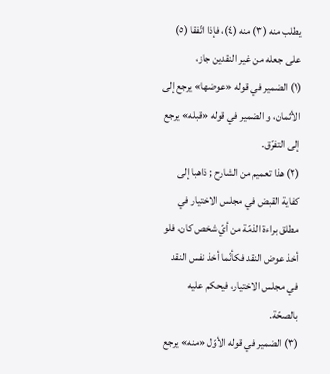يطلب منه (٣) منه (٤)، فإذا اتّفقا (٥) على جعله من غير النقدين جاز،
(١) الضمير في قوله «عوضها» يرجع إلى الأثمان، و الضمير في قوله «قبله» يرجع إلى التفرّق.
(٢) هذا تعميم من الشارح ; ذاهبا إلى كفاية القبض في مجلس الاختيار في مطلق براءة الذمّة من أيّ شخص كان، فلو أخذ عوض النقد فكأنّما أخذ نفس النقد في مجلس الاختيار، فيحكم عليه بالصحّة.
(٣) الضمير في قوله الأوّل «منه» يرجع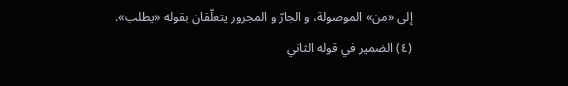إلى «من» الموصولة، و الجارّ و المجرور يتعلّقان بقوله «يطلب».
(٤) الضمير في قوله الثاني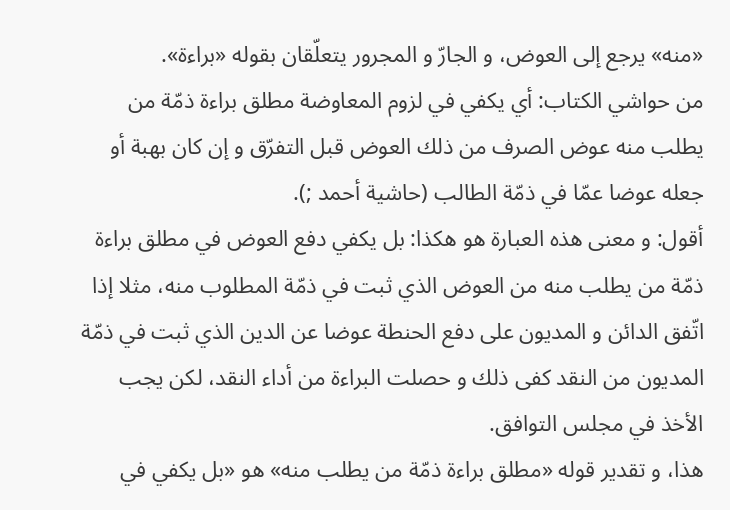«منه» يرجع إلى العوض، و الجارّ و المجرور يتعلّقان بقوله «براءة».
من حواشي الكتاب: أي يكفي في لزوم المعاوضة مطلق براءة ذمّة من يطلب منه عوض الصرف من ذلك العوض قبل التفرّق و إن كان بهبة أو جعله عوضا عمّا في ذمّة الطالب (حاشية أحمد ;).
أقول: و معنى هذه العبارة هو هكذا: بل يكفي دفع العوض في مطلق براءة ذمّة من يطلب منه من العوض الذي ثبت في ذمّة المطلوب منه، مثلا إذا اتّفق الدائن و المديون على دفع الحنطة عوضا عن الدين الذي ثبت في ذمّة المديون من النقد كفى ذلك و حصلت البراءة من أداء النقد، لكن يجب الأخذ في مجلس التوافق.
هذا، و تقدير قوله «مطلق براءة ذمّة من يطلب منه» هو «بل يكفي في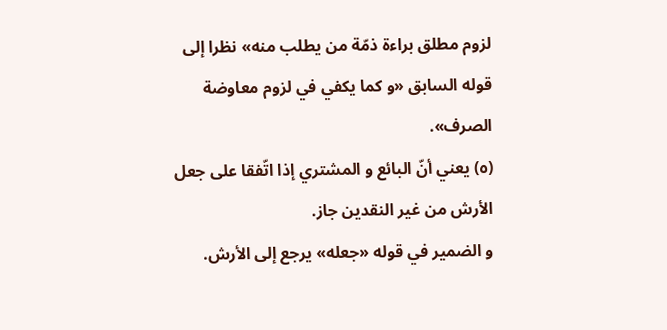لزوم مطلق براءة ذمّة من يطلب منه» نظرا إلى قوله السابق «و كما يكفي في لزوم معاوضة الصرف».
(٥) يعني أنّ البائع و المشتري إذا اتّفقا على جعل الأرش من غير النقدين جاز.
و الضمير في قوله «جعله» يرجع إلى الأرش.